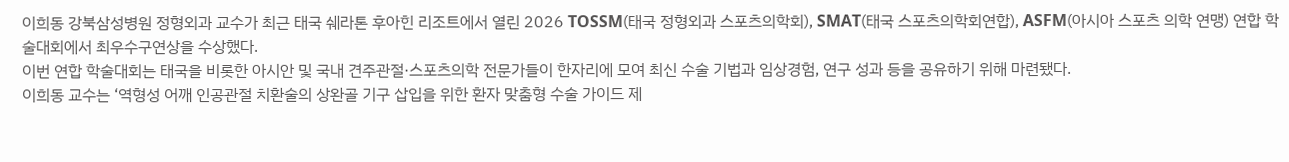이희동 강북삼성병원 정형외과 교수가 최근 태국 쉐라톤 후아힌 리조트에서 열린 2026 TOSSM(태국 정형외과 스포츠의학회), SMAT(태국 스포츠의학회연합), ASFM(아시아 스포츠 의학 연맹) 연합 학술대회에서 최우수구연상을 수상했다.
이번 연합 학술대회는 태국을 비롯한 아시안 및 국내 견주관절·스포츠의학 전문가들이 한자리에 모여 최신 수술 기법과 임상경험, 연구 성과 등을 공유하기 위해 마련됐다.
이희동 교수는 ‘역형성 어깨 인공관절 치환술의 상완골 기구 삽입을 위한 환자 맞춤형 수술 가이드 제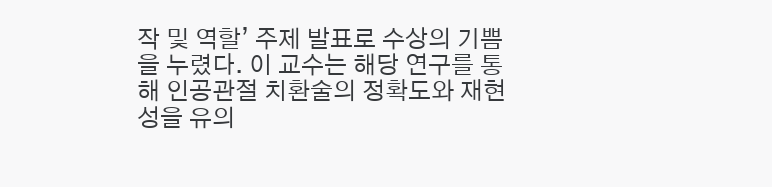작 및 역할’ 주제 발표로 수상의 기쁨을 누렸다. 이 교수는 해당 연구를 통해 인공관절 치환술의 정확도와 재현성을 유의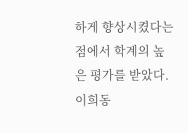하게 향상시켰다는 점에서 학계의 높은 평가를 받았다.
이희동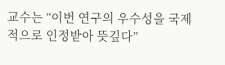교수는 “이번 연구의 우수성을 국제적으로 인정받아 뜻깊다”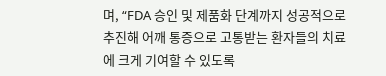며, “FDA 승인 및 제품화 단계까지 성공적으로 추진해 어깨 통증으로 고통받는 환자들의 치료에 크게 기여할 수 있도록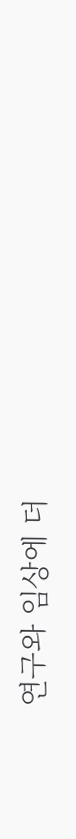연구와 임상에 더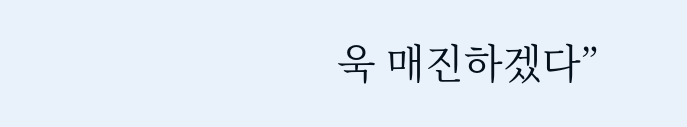욱 매진하겠다”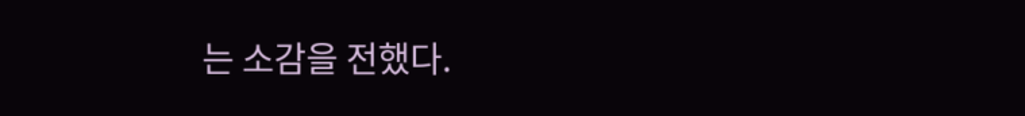는 소감을 전했다.